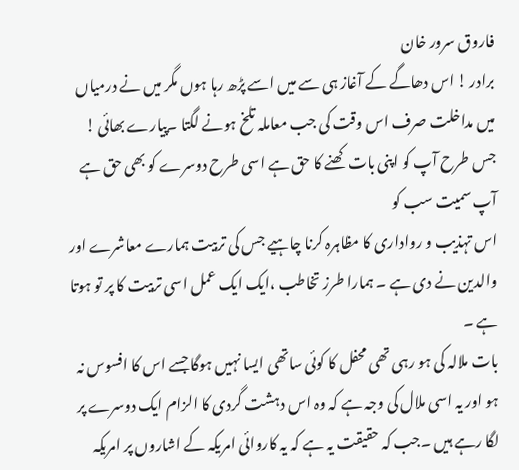فاروق سرور خان
برادر ! اس دھاگے کے آغاز ہی سے میں اسے پڑھ رہا ہوں مگر میں نے درمیاں میں مداخلت صرف اس وقت کی جب معاملہ تلخ ہونے لگتا ۔پیارے بھائی ! جس طرح آپ کو اپنی بات کھنے کا حق ہے اسی طرح دوسرے کو بھی حق ہے آپ سمیت سب کو
اس تہذیب و رواداری کا مظاہرہ کرنا چاہیے جس کی تربیت ہمارے معاشرے اور والدین نے دی ہے ۔ ہمارا طرز تخاطب ،ایک ایک عمل اسی تربیت کا پر تو ہوتا ہے ۔
بات ملالہ کی ہو رہی تھی محفل کا کوئی ساتھی ایسا نہیں ہوگا جسے اس کا افسوس نہ ہو اور یہ اسی ملال کی وجہ ہے کہ وہ اس دہشت گردی کا الزام ایک دوسرے پر لگا رہے ہیں ۔جب کہ حقیقت یہ ہے کہ یہ کاروائی امریکہ کے اشاروں پر امریکہ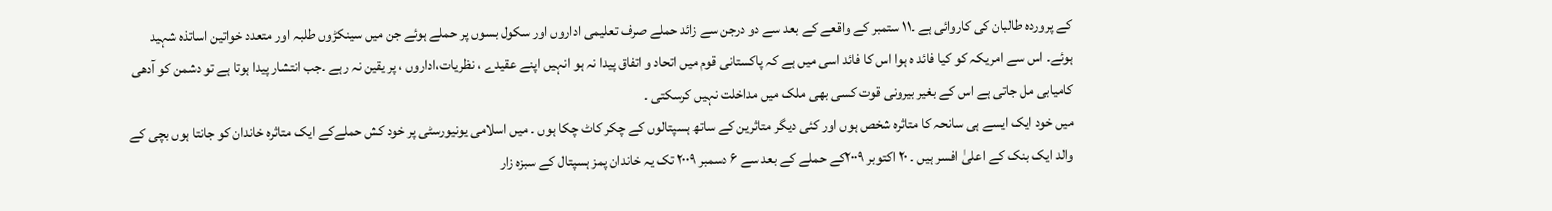کے پروردہ طالبان کی کاروائی ہے ۔۱۱ ستمبر کے واقعے کے بعد سے دو درجن سے زائد حملے صرف تعلیمی اداروں اور سکول بسوں پر حملے ہوئے جن میں سینکڑوں طلبہ اور متعدد خواتین اساتذہ شہید ہوئے۔ اس سے امریکہ کو کیا فائد ہ ہوا اس کا فائد اسی میں ہے کہ پاکستانی قوم میں اتحاد و اتفاق پیدا نہ ہو انہیں اپنے عقیدے ، نظریات،اداروں ، پر یقین نہ رہے ۔جب انتشار پیدا ہوتا ہے تو دشمن کو آدھی کامیابی مل جاتی ہے اس کے بغیر بیرونی قوت کسی بھی ملک میں مداخلت نہیں کرسکتی ۔
میں خود ایک ایسے ہی سانحہ کا متاثرہ شخص ہوں اور کئی دیگر متاثرین کے ساتھ ہسپتالوں کے چکر کاٹ چکا ہوں ۔ میں اسلامی یونیورسٹی پر خود کش حملےکے ایک متاثرہ خاندان کو جانتا ہوں بچی کے والد ایک بنک کے اعلیٰ افسر ہیں ۔ ۲۰ اکتوبر ۲۰۰۹کے حملے کے بعد سے ۶ دسمبر ۲۰۰۹ تک یہ خاندان پمز ہسپتال کے سبزہ زار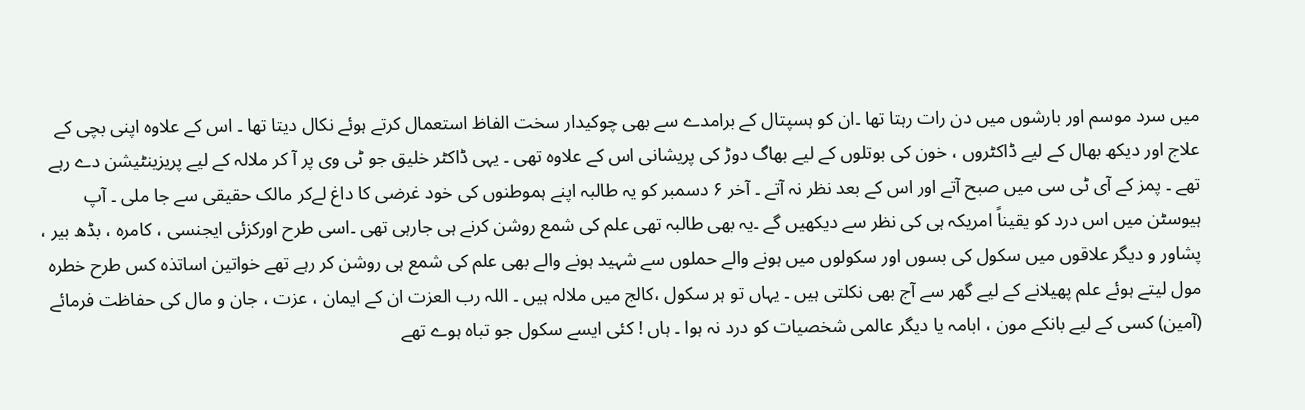میں سرد موسم اور بارشوں میں دن رات رہتا تھا ۔ان کو ہسپتال کے برامدے سے بھی چوکیدار سخت الفاظ استعمال کرتے ہوئے نکال دیتا تھا ۔ اس کے علاوہ اپنی بچی کے علاج اور دیکھ بھال کے لیے ڈاکٹروں ، خون کی بوتلوں کے لیے بھاگ دوڑ کی پریشانی اس کے علاوہ تھی ۔ یہی ڈاکٹر خلیق جو ٹی وی پر آ کر ملالہ کے لیے پریزینٹیشن دے رہے تھے ۔ پمز کے آی ٹی سی میں صبح آتے اور اس کے بعد نظر نہ آتے ۔ آخر ۶ دسمبر کو یہ طالبہ اپنے ہموطنوں کی خود غرضی کا داغ لےکر مالک حقیقی سے جا ملی ۔ آپ ہیوسٹن میں اس درد کو یقیناً امریکہ ہی کی نظر سے دیکھیں گے ۔یہ بھی طالبہ تھی علم کی شمع روشن کرنے ہی جارہی تھی ۔اسی طرح اورکزئی ایجنسی ، کامرہ ، بڈھ بیر ، پشاور و دیگر علاقوں میں سکول کی بسوں اور سکولوں میں ہونے والے حملوں سے شہید ہونے والے بھی علم کی شمع ہی روشن کر رہے تھے خواتین اساتذہ کس طرح خطرہ مول لیتے ہوئے علم پھیلانے کے لیے گھر سے آج بھی نکلتی ہیں ۔ یہاں تو ہر سکول ،کالج میں ملالہ ہیں ۔ اللہ رب العزت ان کے ایمان ، عزت ، جان و مال کی حفاظت فرمائے (آمین) کسی کے لیے بانکے مون ، ابامہ یا دیگر عالمی شخصیات کو درد نہ ہوا ۔ ہاں ! کئی ایسے سکول جو تباہ ہوے تھے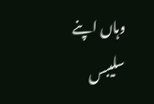وہاں اپنے سلیبس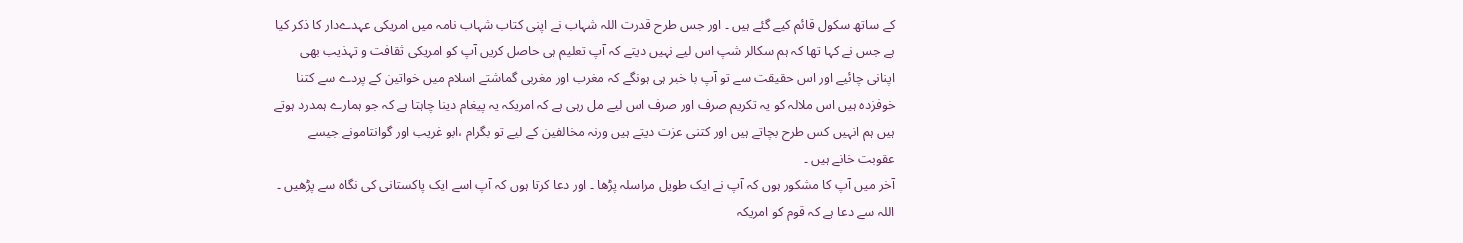کے ساتھ سکول قائم کیے گئے ہیں ۔ اور جس طرح قدرت اللہ شہاب نے اپنی کتاب شہاب نامہ میں امریکی عہدےدار کا ذکر کیا ہے جس نے کہا تھا کہ ہم سکالر شپ اس لیے نہیں دیتے کہ آپ تعلیم ہی حاصل کریں آپ کو امریکی ثقافت و تہذیب بھی اپنانی چائیے اور اس حقیقت سے تو آپ با خبر ہی ہونگے کہ مغرب اور مغربی گماشتے اسلام میں خواتین کے پردے سے کتنا خوفزدہ ہیں اس ملالہ کو یہ تکریم صرف اور صرف اس لیے مل رہی ہے کہ امریکہ یہ پیغام دینا چاہتا ہے کہ جو ہمارے ہمدرد ہوتے ہیں ہم انہیں کس طرح بچاتے ہیں اور کتنی عزت دیتے ہیں ورنہ مخالفین کے لیے تو بگرام ،ابو غریب اور گوانتامونے جیسے عقوبت خانے ہیں ۔
آخر میں آپ کا مشکور ہوں کہ آپ نے ایک طویل مراسلہ پڑھا ۔ اور دعا کرتا ہوں کہ آپ اسے ایک پاکستانی کی نگاہ سے پڑھیں ۔ اللہ سے دعا ہے کہ قوم کو امریکہ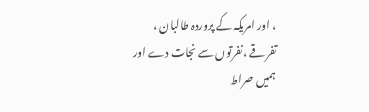، اور امریکہ کے پروردہ طالبان ، تفرقے ،نفرتوں سے نجات دے اور ہمیں صراط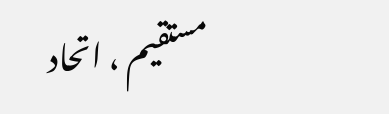مستقیم ، اتحاد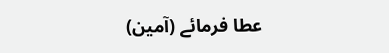عطا فرمائے (آمین)